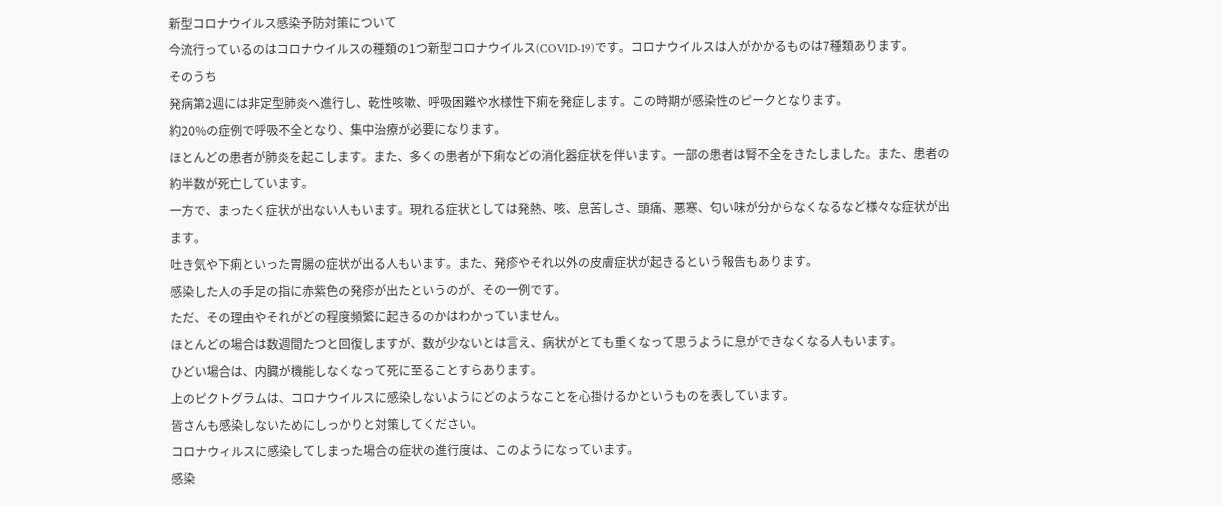新型コロナウイルス感染予防対策について
今流行っているのはコロナウイルスの種類の1つ新型コロナウイルス(COVID-19)です。コロナウイルスは人がかかるものは7種類あります。
そのうち
発病第2週には非定型肺炎へ進行し、乾性咳嗽、呼吸困難や水様性下痢を発症します。この時期が感染性のピークとなります。
約20%の症例で呼吸不全となり、集中治療が必要になります。
ほとんどの患者が肺炎を起こします。また、多くの患者が下痢などの消化器症状を伴います。一部の患者は腎不全をきたしました。また、患者の約半数が死亡しています。
一方で、まったく症状が出ない人もいます。現れる症状としては発熱、咳、息苦しさ、頭痛、悪寒、匂い味が分からなくなるなど様々な症状が出ます。
吐き気や下痢といった胃腸の症状が出る人もいます。また、発疹やそれ以外の皮膚症状が起きるという報告もあります。
感染した人の手足の指に赤紫色の発疹が出たというのが、その一例です。
ただ、その理由やそれがどの程度頻繁に起きるのかはわかっていません。
ほとんどの場合は数週間たつと回復しますが、数が少ないとは言え、病状がとても重くなって思うように息ができなくなる人もいます。
ひどい場合は、内臓が機能しなくなって死に至ることすらあります。
上のピクトグラムは、コロナウイルスに感染しないようにどのようなことを心掛けるかというものを表しています。
皆さんも感染しないためにしっかりと対策してください。
コロナウィルスに感染してしまった場合の症状の進行度は、このようになっています。
感染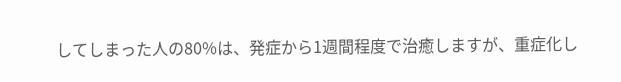してしまった人の80%は、発症から1週間程度で治癒しますが、重症化し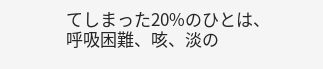てしまった20%のひとは、
呼吸困難、咳、淡の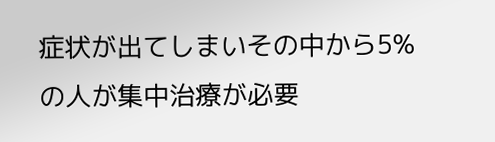症状が出てしまいその中から5%の人が集中治療が必要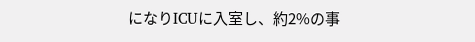になりICUに入室し、約2%の事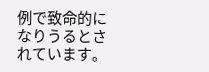例で致命的になりうるとされています。